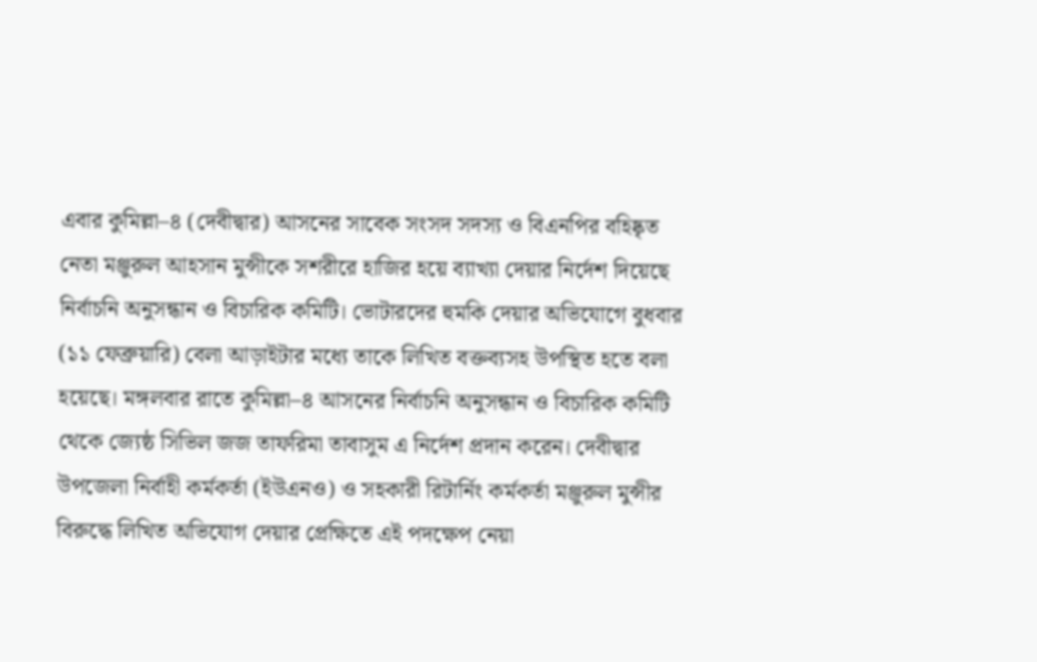এবার কুমিল্লা–৪ (দেবীদ্বার) আসনের সাবেক সংসদ সদস্য ও বিএনপির বহিষ্কৃত নেতা মঞ্জুরুল আহসান মুন্সীকে সশরীরে হাজির হয়ে ব্যাখ্যা দেয়ার নির্দেশ দিয়েছে নির্বাচনি অনুসন্ধান ও বিচারিক কমিটি। ভোটারদের হুমকি দেয়ার অভিযোগে বুধবার (১১ ফেব্রুয়ারি) বেলা আড়াইটার মধ্যে তাকে লিখিত বক্তব্যসহ উপস্থিত হতে বলা হয়েছে। মঙ্গলবার রাতে কুমিল্লা–৪ আসনের নির্বাচনি অনুসন্ধান ও বিচারিক কমিটি থেকে জ্যেষ্ঠ সিভিল জজ তাফরিমা তাবাসুম এ নির্দেশ প্রদান করেন। দেবীদ্বার উপজেলা নির্বাহী কর্মকর্তা (ইউএনও) ও সহকারী রিটার্নিং কর্মকর্তা মঞ্জুরুল মুন্সীর বিরুদ্ধে লিখিত অভিযোগ দেয়ার প্রেক্ষিতে এই পদক্ষেপ নেয়া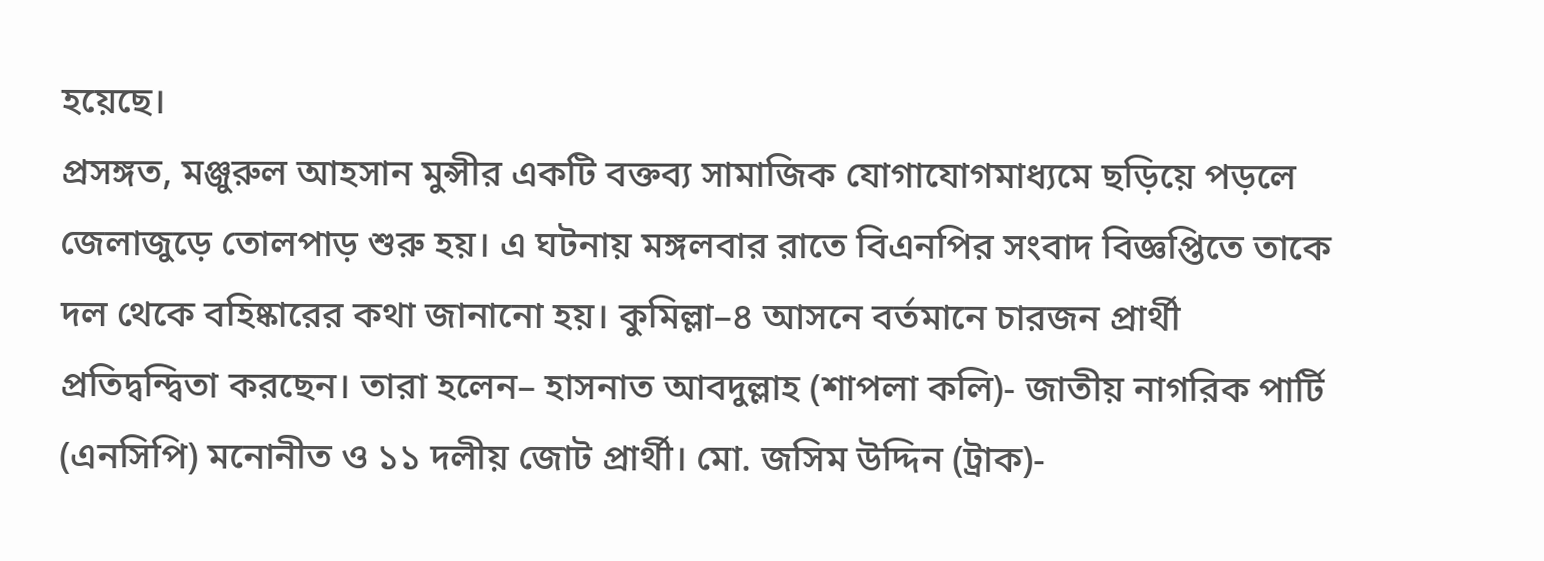হয়েছে।
প্রসঙ্গত, মঞ্জুরুল আহসান মুন্সীর একটি বক্তব্য সামাজিক যোগাযোগমাধ্যমে ছড়িয়ে পড়লে জেলাজুড়ে তোলপাড় শুরু হয়। এ ঘটনায় মঙ্গলবার রাতে বিএনপির সংবাদ বিজ্ঞপ্তিতে তাকে দল থেকে বহিষ্কারের কথা জানানো হয়। কুমিল্লা–৪ আসনে বর্তমানে চারজন প্রার্থী প্রতিদ্বন্দ্বিতা করছেন। তারা হলেন– হাসনাত আবদুল্লাহ (শাপলা কলি)- জাতীয় নাগরিক পার্টি (এনসিপি) মনোনীত ও ১১ দলীয় জোট প্রার্থী। মো. জসিম উদ্দিন (ট্রাক)-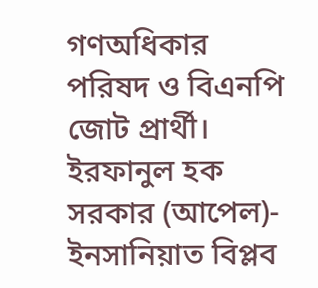গণঅধিকার পরিষদ ও বিএনপি জোট প্রার্থী। ইরফানুল হক সরকার (আপেল)- ইনসানিয়াত বিপ্লব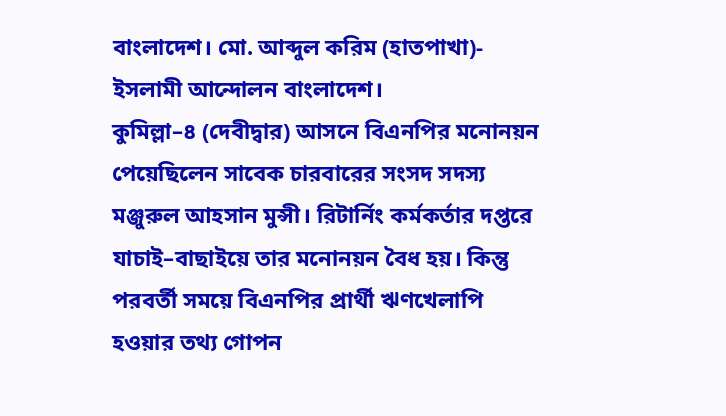বাংলাদেশ। মো. আব্দুল করিম (হাতপাখা)- ইসলামী আন্দোলন বাংলাদেশ।
কুমিল্লা–৪ (দেবীদ্বার) আসনে বিএনপির মনোনয়ন পেয়েছিলেন সাবেক চারবারের সংসদ সদস্য মঞ্জুরুল আহসান মুন্সী। রিটার্নিং কর্মকর্তার দপ্তরে যাচাই–বাছাইয়ে তার মনোনয়ন বৈধ হয়। কিন্তু পরবর্তী সময়ে বিএনপির প্রার্থী ঋণখেলাপি হওয়ার তথ্য গোপন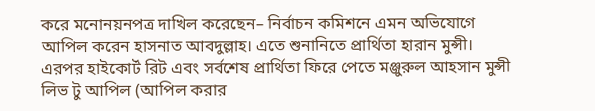করে মনোনয়নপত্র দাখিল করেছেন– নির্বাচন কমিশনে এমন অভিযোগে আপিল করেন হাসনাত আবদুল্লাহ। এতে শুনানিতে প্রার্থিতা হারান মুন্সী। এরপর হাইকোর্ট রিট এবং সর্বশেষ প্রার্থিতা ফিরে পেতে মঞ্জুরুল আহসান মুন্সী লিভ টু আপিল (আপিল করার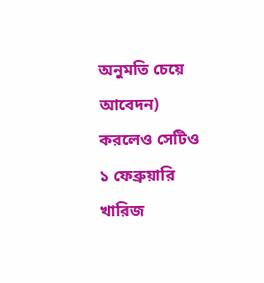অনুমতি চেয়ে আবেদন) করলেও সেটিও ১ ফেব্রুয়ারি খারিজ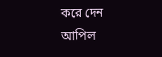করে দেন আপিল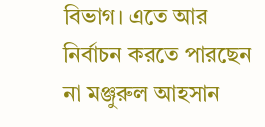বিভাগ। এতে আর নির্বাচন করতে পারছেন না মঞ্জুরুল আহসান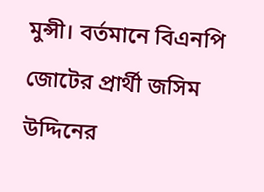মুন্সী। বর্তমানে বিএনপি জোটের প্রার্থী জসিম উদ্দিনের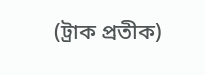(ট্রাক প্রতীক)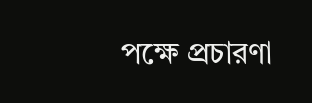পক্ষে প্রচারণা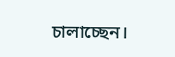চালাচ্ছেন।